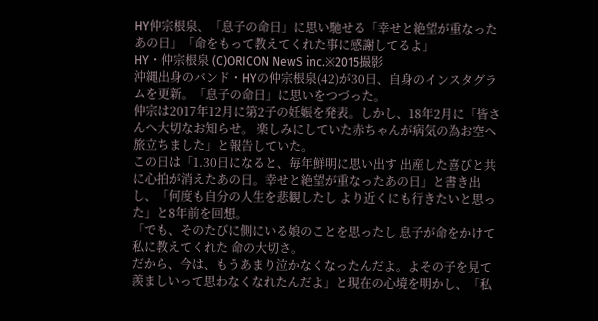HY仲宗根泉、「息子の命日」に思い馳せる「幸せと絶望が重なったあの日」「命をもって教えてくれた事に感謝してるよ」
HY・仲宗根泉 (C)ORICON NewS inc.※2015撮影
沖縄出身のバンド・HYの仲宗根泉(42)が30日、自身のインスタグラムを更新。「息子の命日」に思いをつづった。
仲宗は2017年12月に第2子の妊娠を発表。しかし、18年2月に「皆さんへ大切なお知らせ。 楽しみにしていた赤ちゃんが病気の為お空へ旅立ちました」と報告していた。
この日は「1.30日になると、毎年鮮明に思い出す 出産した喜びと共に心拍が消えたあの日。幸せと絶望が重なったあの日」と書き出し、「何度も自分の人生を悲観したし より近くにも行きたいと思った」と8年前を回想。
「でも、そのたびに側にいる娘のことを思ったし 息子が命をかけて私に教えてくれた 命の大切さ。
だから、今は、もうあまり泣かなくなったんだよ。よその子を見て羨ましいって思わなくなれたんだよ」と現在の心境を明かし、「私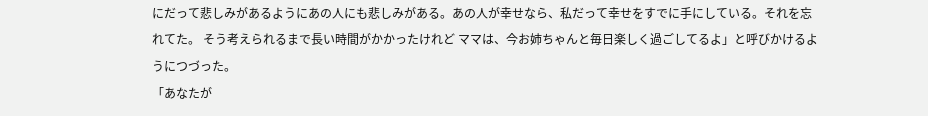にだって悲しみがあるようにあの人にも悲しみがある。あの人が幸せなら、私だって幸せをすでに手にしている。それを忘れてた。 そう考えられるまで長い時間がかかったけれど ママは、今お姉ちゃんと毎日楽しく過ごしてるよ」と呼びかけるようにつづった。
「あなたが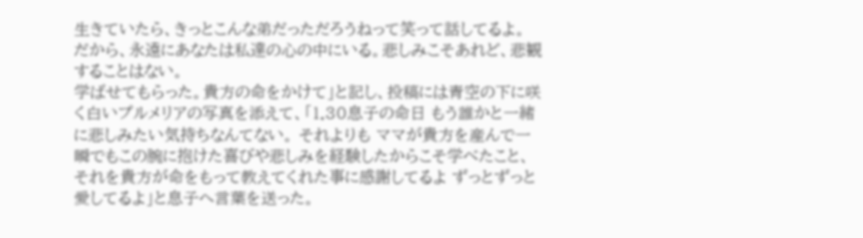生きていたら、きっとこんな弟だっただろうねって笑って話してるよ。 だから、永遠にあなたは私達の心の中にいる。悲しみこそあれど、悲観することはない。
学ばせてもらった。貴方の命をかけて」と記し、投稿には青空の下に咲く白いプルメリアの写真を添えて、「1.30息子の命日 もう誰かと一緒に悲しみたい気持ちなんてない。 それよりも ママが貴方を産んで一瞬でもこの腕に抱けた喜びや悲しみを経験したからこそ学べたこと、それを貴方が命をもって教えてくれた事に感謝してるよ ずっとずっと愛してるよ」と息子へ言葉を送った。